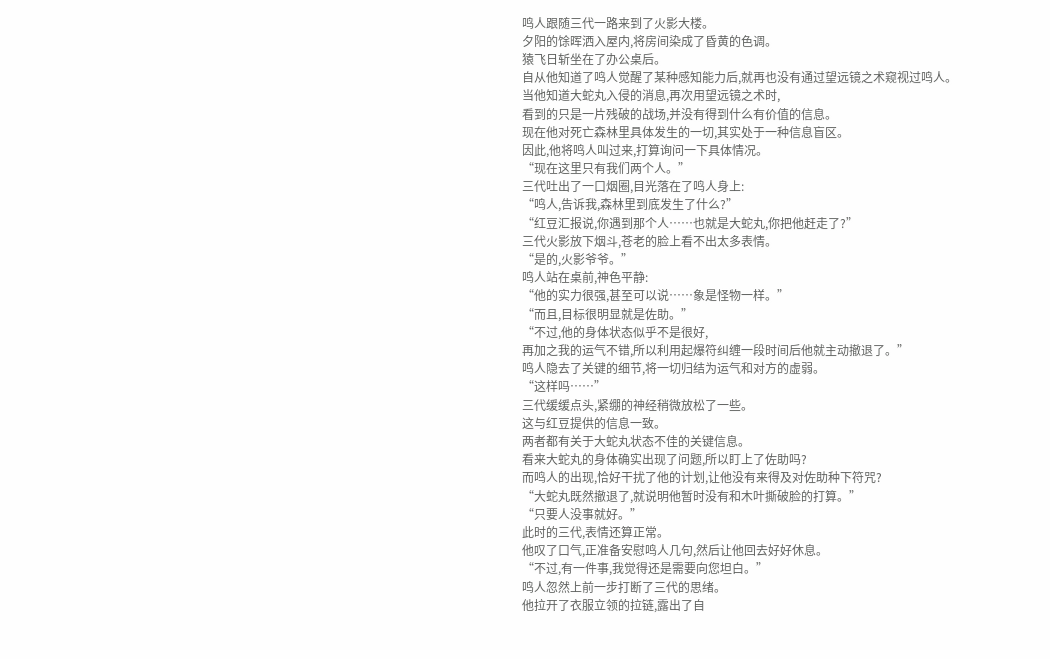鸣人跟随三代一路来到了火影大楼。
夕阳的馀晖洒入屋内,将房间染成了昏黄的色调。
猿飞日斩坐在了办公桌后。
自从他知道了鸣人觉醒了某种感知能力后,就再也没有通过望远镜之术窥视过鸣人。
当他知道大蛇丸入侵的消息,再次用望远镜之术时,
看到的只是一片残破的战场,并没有得到什么有价值的信息。
现在他对死亡森林里具体发生的一切,其实处于一种信息盲区。
因此,他将鸣人叫过来,打算询问一下具体情况。
“现在这里只有我们两个人。”
三代吐出了一口烟圈,目光落在了鸣人身上:
“鸣人,告诉我,森林里到底发生了什么?”
“红豆汇报说,你遇到那个人……也就是大蛇丸,你把他赶走了?”
三代火影放下烟斗,苍老的脸上看不出太多表情。
“是的,火影爷爷。”
鸣人站在桌前,神色平静:
“他的实力很强,甚至可以说……象是怪物一样。”
“而且,目标很明显就是佐助。”
“不过,他的身体状态似乎不是很好,
再加之我的运气不错,所以利用起爆符纠缠一段时间后他就主动撤退了。”
鸣人隐去了关键的细节,将一切归结为运气和对方的虚弱。
“这样吗……”
三代缓缓点头,紧绷的神经稍微放松了一些。
这与红豆提供的信息一致。
两者都有关于大蛇丸状态不佳的关键信息。
看来大蛇丸的身体确实出现了问题,所以盯上了佐助吗?
而鸣人的出现,恰好干扰了他的计划,让他没有来得及对佐助种下符咒?
“大蛇丸既然撤退了,就说明他暂时没有和木叶撕破脸的打算。”
“只要人没事就好。”
此时的三代,表情还算正常。
他叹了口气,正准备安慰鸣人几句,然后让他回去好好休息。
“不过,有一件事,我觉得还是需要向您坦白。”
鸣人忽然上前一步打断了三代的思绪。
他拉开了衣服立领的拉链,露出了自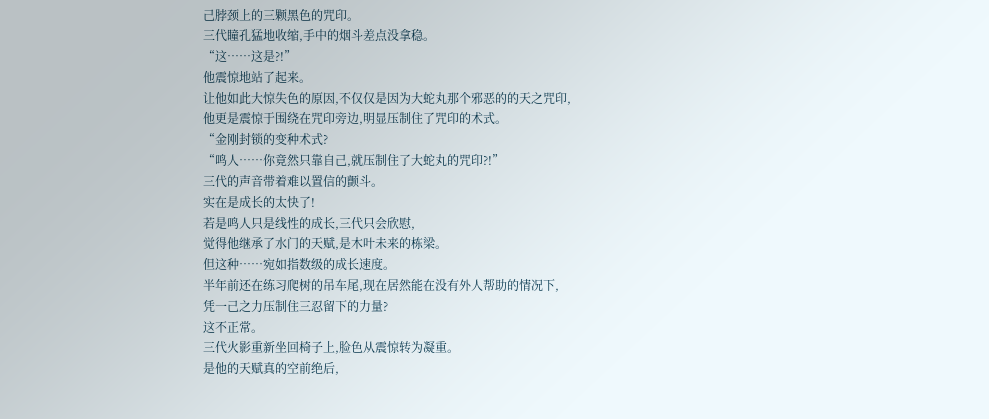己脖颈上的三颗黑色的咒印。
三代瞳孔猛地收缩,手中的烟斗差点没拿稳。
“这……这是?!”
他震惊地站了起来。
让他如此大惊失色的原因,不仅仅是因为大蛇丸那个邪恶的的天之咒印,
他更是震惊于围绕在咒印旁边,明显压制住了咒印的术式。
“金刚封锁的变种术式?
“鸣人……你竟然只靠自己,就压制住了大蛇丸的咒印?!”
三代的声音带着难以置信的颤斗。
实在是成长的太快了!
若是鸣人只是线性的成长,三代只会欣慰,
觉得他继承了水门的天赋,是木叶未来的栋梁。
但这种……宛如指数级的成长速度。
半年前还在练习爬树的吊车尾,现在居然能在没有外人帮助的情况下,
凭一己之力压制住三忍留下的力量?
这不正常。
三代火影重新坐回椅子上,脸色从震惊转为凝重。
是他的天赋真的空前绝后,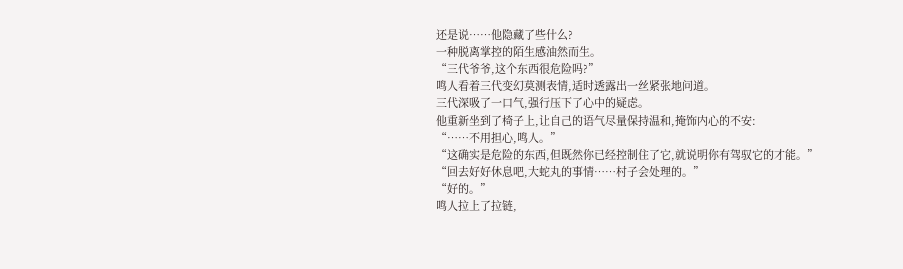还是说……他隐藏了些什么?
一种脱离掌控的陌生感油然而生。
“三代爷爷,这个东西很危险吗?”
鸣人看着三代变幻莫测表情,适时透露出一丝紧张地问道。
三代深吸了一口气,强行压下了心中的疑虑。
他重新坐到了椅子上,让自己的语气尽量保持温和,掩饰内心的不安:
“……不用担心,鸣人。”
“这确实是危险的东西,但既然你已经控制住了它,就说明你有驾驭它的才能。”
“回去好好休息吧,大蛇丸的事情……村子会处理的。”
“好的。”
鸣人拉上了拉链,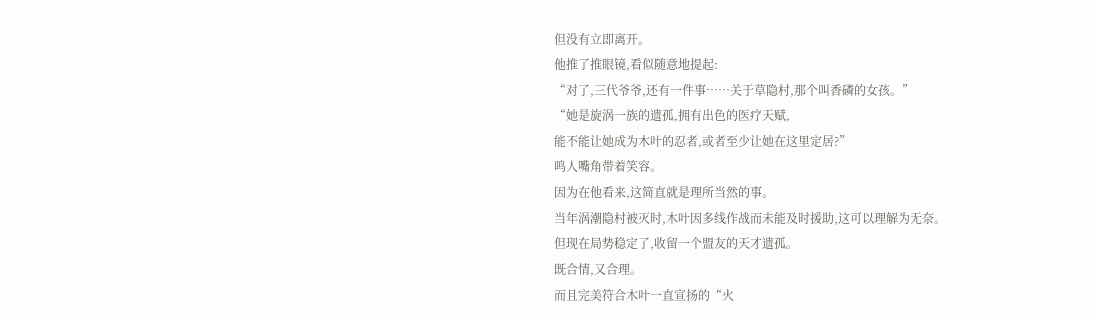但没有立即离开。
他推了推眼镜,看似随意地提起:
“对了,三代爷爷,还有一件事……关于草隐村,那个叫香磷的女孩。”
“她是旋涡一族的遗孤,拥有出色的医疗天赋,
能不能让她成为木叶的忍者,或者至少让她在这里定居?”
鸣人嘴角带着笑容。
因为在他看来,这简直就是理所当然的事。
当年涡潮隐村被灭时,木叶因多线作战而未能及时援助,这可以理解为无奈。
但现在局势稳定了,收留一个盟友的天才遗孤。
既合情,又合理。
而且完美符合木叶一直宣扬的“火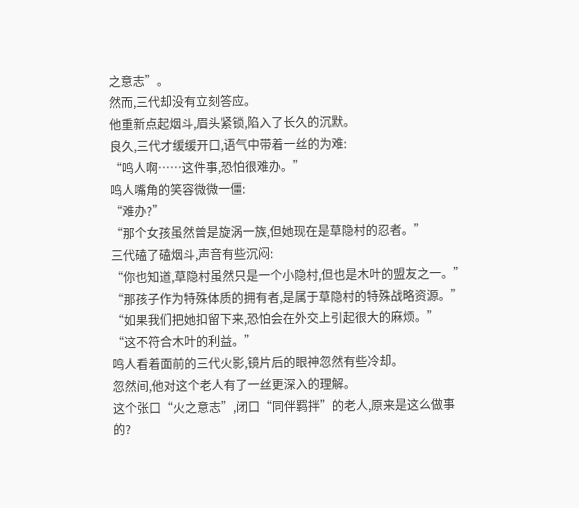之意志”。
然而,三代却没有立刻答应。
他重新点起烟斗,眉头紧锁,陷入了长久的沉默。
良久,三代才缓缓开口,语气中带着一丝的为难:
“鸣人啊……这件事,恐怕很难办。”
鸣人嘴角的笑容微微一僵:
“难办?”
“那个女孩虽然曾是旋涡一族,但她现在是草隐村的忍者。”
三代磕了磕烟斗,声音有些沉闷:
“你也知道,草隐村虽然只是一个小隐村,但也是木叶的盟友之一。”
“那孩子作为特殊体质的拥有者,是属于草隐村的特殊战略资源。”
“如果我们把她扣留下来,恐怕会在外交上引起很大的麻烦。”
“这不符合木叶的利益。”
鸣人看着面前的三代火影,镜片后的眼神忽然有些冷却。
忽然间,他对这个老人有了一丝更深入的理解。
这个张口“火之意志”,闭口“同伴羁拌”的老人,原来是这么做事的?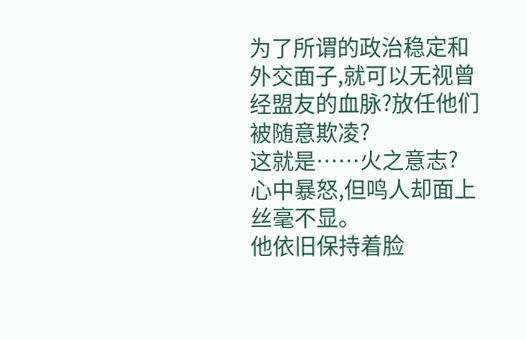为了所谓的政治稳定和外交面子,就可以无视曾经盟友的血脉?放任他们被随意欺凌?
这就是……火之意志?
心中暴怒,但鸣人却面上丝毫不显。
他依旧保持着脸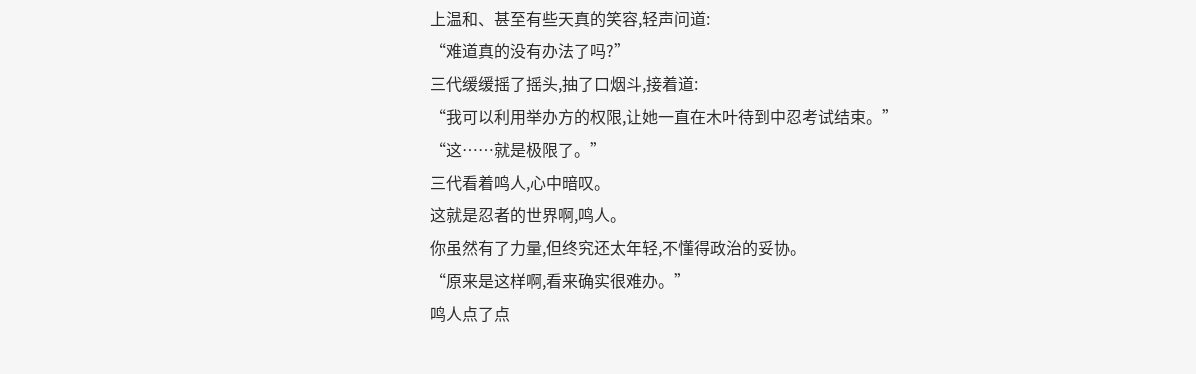上温和、甚至有些天真的笑容,轻声问道:
“难道真的没有办法了吗?”
三代缓缓摇了摇头,抽了口烟斗,接着道:
“我可以利用举办方的权限,让她一直在木叶待到中忍考试结束。”
“这……就是极限了。”
三代看着鸣人,心中暗叹。
这就是忍者的世界啊,鸣人。
你虽然有了力量,但终究还太年轻,不懂得政治的妥协。
“原来是这样啊,看来确实很难办。”
鸣人点了点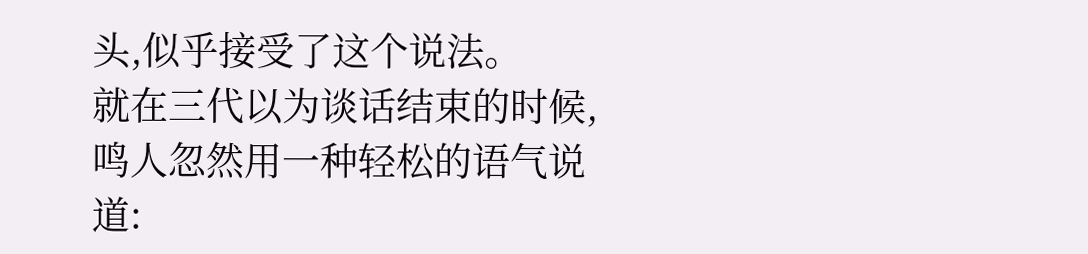头,似乎接受了这个说法。
就在三代以为谈话结束的时候,鸣人忽然用一种轻松的语气说道: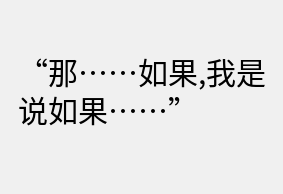“那……如果,我是说如果……”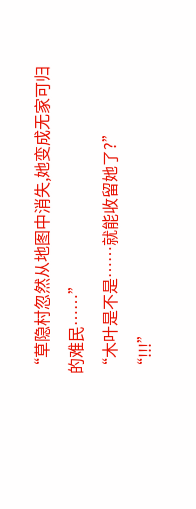“草隐村忽然从地图中消失,她变成无家可归的难民……”
“木叶是不是……就能收留她了?”
“!!!”